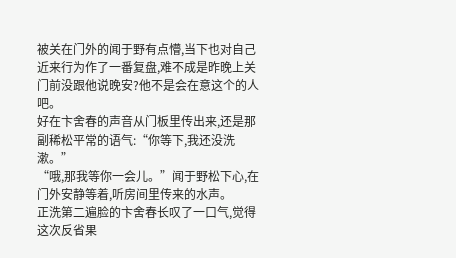被关在门外的闻于野有点懵,当下也对自己近来行为作了一番复盘,难不成是昨晚上关门前没跟他说晚安?他不是会在意这个的人吧。
好在卞舍春的声音从门板里传出来,还是那副稀松平常的语气:“你等下,我还没洗漱。”
“哦,那我等你一会儿。”闻于野松下心,在门外安静等着,听房间里传来的水声。
正洗第二遍脸的卞舍春长叹了一口气,觉得这次反省果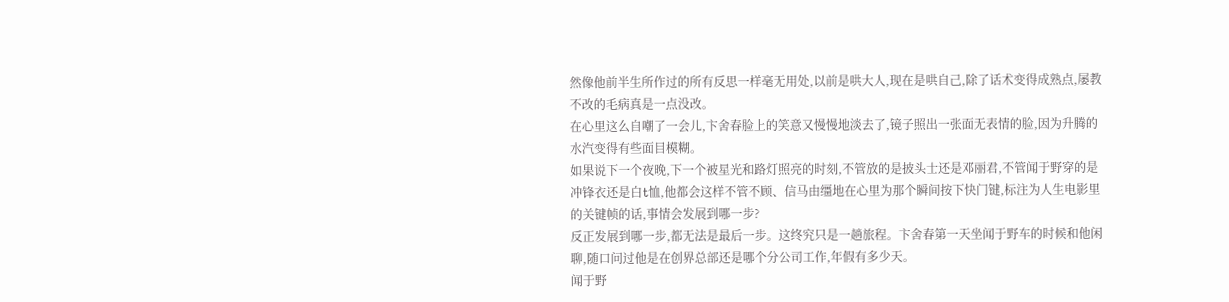然像他前半生所作过的所有反思一样毫无用处,以前是哄大人,现在是哄自己,除了话术变得成熟点,屡教不改的毛病真是一点没改。
在心里这么自嘲了一会儿,卞舍春脸上的笑意又慢慢地淡去了,镜子照出一张面无表情的脸,因为升腾的水汽变得有些面目模糊。
如果说下一个夜晚,下一个被星光和路灯照亮的时刻,不管放的是披头士还是邓丽君,不管闻于野穿的是冲锋衣还是白t恤,他都会这样不管不顾、信马由缰地在心里为那个瞬间按下快门键,标注为人生电影里的关键帧的话,事情会发展到哪一步?
反正发展到哪一步,都无法是最后一步。这终究只是一趟旅程。卞舍春第一天坐闻于野车的时候和他闲聊,随口问过他是在创界总部还是哪个分公司工作,年假有多少天。
闻于野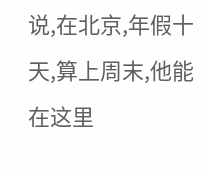说,在北京,年假十天,算上周末,他能在这里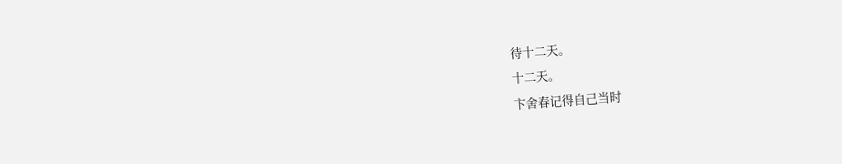待十二天。
十二天。
卞舍春记得自己当时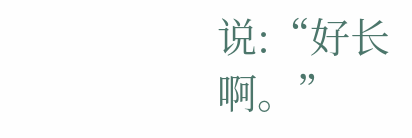说:“好长啊。”